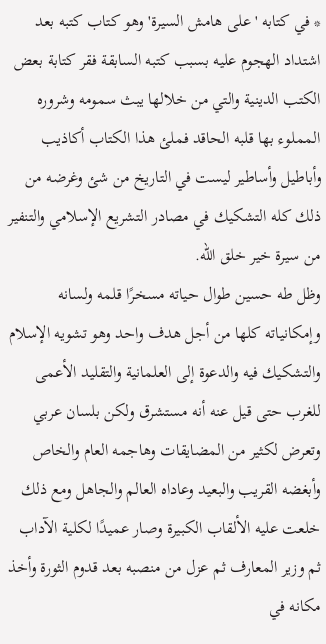* في كتابه 'على هامش السيرة' وهو كتاب كتبه بعد اشتداد الهجوم عليه بسبب كتبه السابقة فقر كتابة بعض الكتب الدينية والتي من خلالها يبث سمومه وشروره المملوء بها قلبه الحاقد فملئ هذا الكتاب أكاذيب وأباطيل وأساطير ليست في التاريخ من شئ وغرضه من ذلك كله التشكيك في مصادر التشريع الإسلامي والتنفير من سيرة خير خلق الله.
وظل طه حسين طوال حياته مسخرًا قلمه ولسانه وإمكانياته كلها من أجل هدف واحد وهو تشويه الإسلام والتشكيك فيه والدعوة إلى العلمانية والتقليد الأعمى للغرب حتى قيل عنه أنه مستشرق ولكن بلسان عربي وتعرض لكثير من المضايقات وهاجمه العام والخاص وأبغضه القريب والبعيد وعاداه العالم والجاهل ومع ذلك خلعت عليه الألقاب الكبيرة وصار عميدًا لكلية الآداب ثم وزير المعارف ثم عزل من منصبه بعد قدوم الثورة وأخذ مكانه في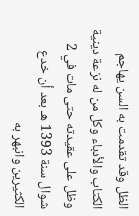الظل وقد تقدمت به السن يهاجم الكتاب والأدباء وكل من له نزعة دينية وظل على عقيدته حتى مات في 2 شوال سنة 1393 هـ بعد أن خدع الكثيرين وانبهر به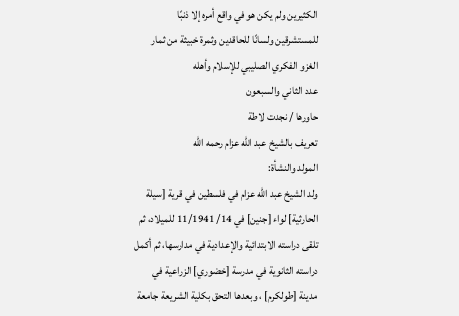الكثيرين ولم يكن هو في واقع أمره إلا ذنبًا للمستشرقين ولسانًا للحاقدين وثمرة خبيثة من ثمار الغزو الفكري الصليبي للإسلام وأهله
عدد الثاني والسبعون
حاورها / نجدت لاطة
تعريف بالشيخ عبد الله عزام رحمه الله
المولد والنشأة:
ولد الشيخ عبد الله عزام في فلسطين في قرية [سيلة الحارثية] لواء [جنين] في 14/ 11/1941 للميلاد، ثم تلقى دراسته الابتدائية والإعدادية في مدارسها، ثم أكمل دراسته الثانوية في مدرسة [خضوري] الزراعية في مدينة [طولكرم] ، وبعدها التحق بكلية الشريعة جامعة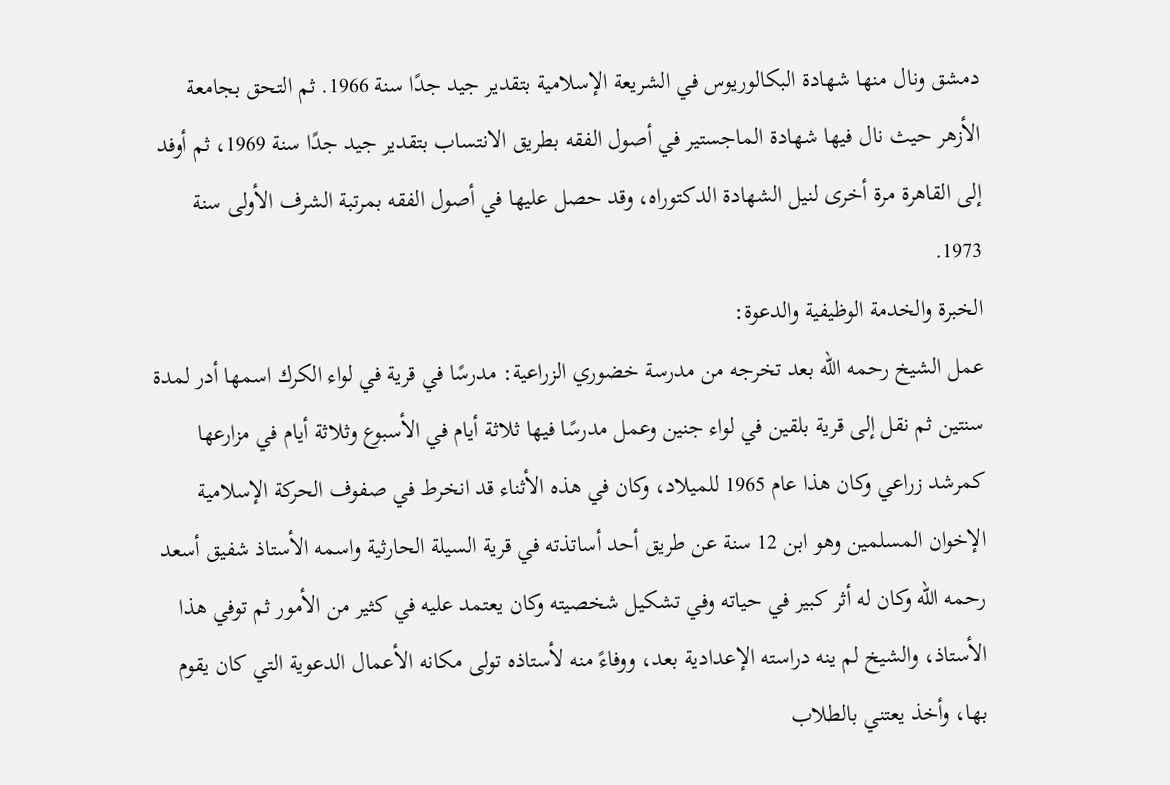دمشق ونال منها شهادة البكالوريوس في الشريعة الإسلامية بتقدير جيد جدًا سنة 1966. ثم التحق بجامعة الأزهر حيث نال فيها شهادة الماجستير في أصول الفقه بطريق الانتساب بتقدير جيد جدًا سنة 1969، ثم أوفد إلى القاهرة مرة أخرى لنيل الشهادة الدكتوراه، وقد حصل عليها في أصول الفقه بمرتبة الشرف الأولى سنة 1973.
الخبرة والخدمة الوظيفية والدعوة:
عمل الشيخ رحمه الله بعد تخرجه من مدرسة خضوري الزراعية: مدرسًا في قرية في لواء الكرك اسمها أدر لمدة سنتين ثم نقل إلى قرية بلقين في لواء جنين وعمل مدرسًا فيها ثلاثة أيام في الأسبوع وثلاثة أيام في مزارعها كمرشد زراعي وكان هذا عام 1965 للميلاد، وكان في هذه الأثناء قد انخرط في صفوف الحركة الإسلامية الإخوان المسلمين وهو ابن 12 سنة عن طريق أحد أساتذته في قرية السيلة الحارثية واسمه الأستاذ شفيق أسعد رحمه الله وكان له أثر كبير في حياته وفي تشكيل شخصيته وكان يعتمد عليه في كثير من الأمور ثم توفي هذا الأستاذ، والشيخ لم ينه دراسته الإعدادية بعد، ووفاءً منه لأستاذه تولى مكانه الأعمال الدعوية التي كان يقوم بها، وأخذ يعتني بالطلاب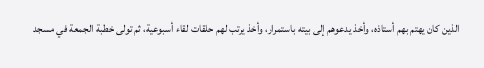الذين كان يهتم بهم أستاذه، وأخذ يدعوهم إلى بيته باستمرار، وأخذ يرتب لهم حلقات لقاء أسبوعية، ثم تولى خطبة الجمعة في مسجد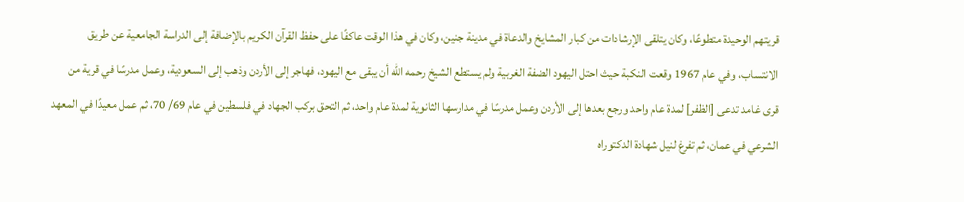قريتهم الوحيدة متطوعًا، وكان يتلقى الإرشادات من كبار المشايخ والدعاة في مدينة جنين، وكان في هذا الوقت عاكفًا على حفظ القرآن الكريم بالإضافة إلى الدراسة الجامعية عن طريق الانتساب، وفي عام 1967 وقعت النكبة حيث احتل اليهود الضفة الغربية ولم يستطع الشيخ رحمه الله أن يبقى مع اليهود، فهاجر إلى الأردن وذهب إلى السعودية، وعمل مدرسًا في قرية من قرى غامد تدعى [الظفر] لمدة عام واحد ورجع بعدها إلى الأردن وعمل مدرسًا في مدارسها الثانوية لمدة عام واحد، ثم التحق بركب الجهاد في فلسطين في عام 69/ 70، ثم عمل معيدًا في المعهد الشرعي في عمان، ثم تفرغ لنيل شهادة الدكتوراه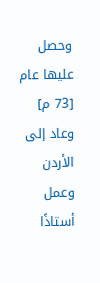وحصل عليها عام [73 م] وعاد إلى الأردن وعمل أستاذًا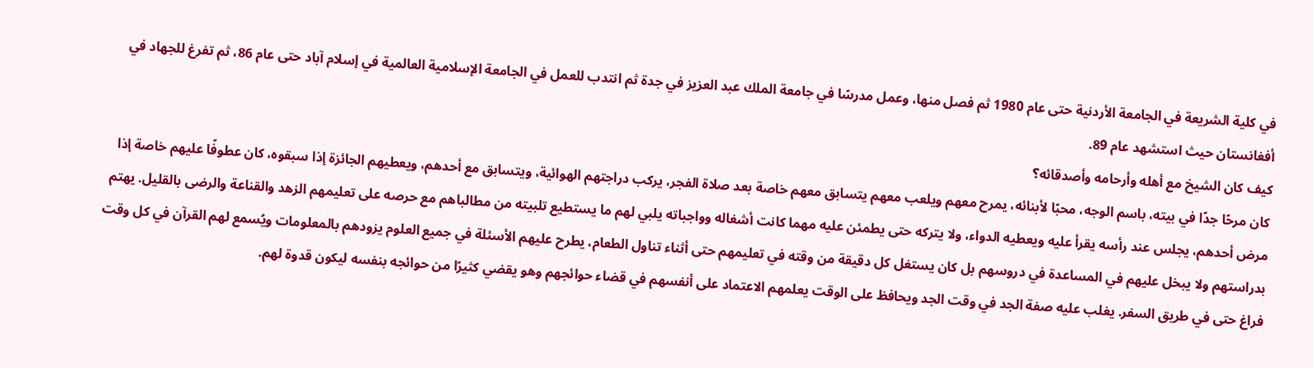في كلية الشريعة في الجامعة الأردنية حتى عام 1980 ثم فصل منها، وعمل مدرسًا في جامعة الملك عبد العزيز في جدة ثم انتدب للعمل في الجامعة الإسلامية العالمية في إسلام آباد حتى عام 86، ثم تفرغ للجهاد في أفغانستان حيث استشهد عام 89.
كيف كان الشيخ مع أهله وأرحامه وأصدقائه؟
كان مرحًا جدًا في بيته، باسم الوجه، محبًا لأبنائه، يمرح معهم ويلعب معهم يتسابق معهم خاصة بعد صلاة الفجر، يركب دراجتهم الهوائية، ويتسابق مع أحدهم، ويعطيهم الجائزة إذا سبقوه، كان عطوفًا عليهم خاصة إذا مرض أحدهم، يجلس عند رأسه يقرأ عليه ويعطيه الدواء، ولا يتركه حتى يطمئن عليه مهما كانت أشغاله وواجباته يلبي لهم ما يستطيع تلبيته من مطالباهم مع حرصه على تعليمهم الزهد والقناعة والرضى بالقليل. يهتم بدراستهم ولا يبخل عليهم في المساعدة في دروسهم بل كان يستغل كل دقيقة من وقته في تعليمهم حتى أثناء تناول الطعام، يطرح عليهم الأسئلة في جميع العلوم يزودهم بالمعلومات ويُسمع لهم القرآن في كل وقت فراغ حتى في طريق السفر. يغلب عليه صفة الجد في وقت الجد ويحافظ على الوقت يعلمهم الاعتماد على أنفسهم في قضاء حوائجهم وهو يقضي كثيرًا من حوائجه بنفسه ليكون قدوة لهم.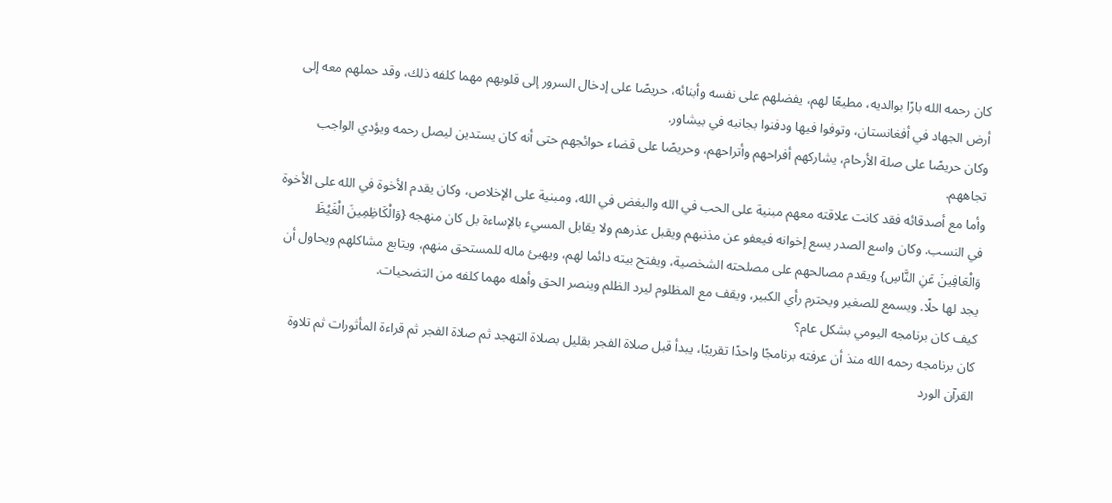كان رحمه الله بارًا بوالديه، مطيعًا لهم، يفضلهم على نفسه وأبنائه، حريصًا على إدخال السرور إلى قلوبهم مهما كلفه ذلك، وقد حملهم معه إلى أرض الجهاد في أفغانستان، وتوفوا فيها ودفنوا بجانبه في بيشاور.
وكان حريصًا على صلة الأرحام، يشاركهم أفراحهم وأتراحهم، وحريصًا على قضاء حوائجهم حتى أنه كان يستدين ليصل رحمه ويؤدي الواجب تجاههم.
وأما مع أصدقائه فقد كانت علاقته معهم مبنية على الحب في الله والبغض في الله، ومبنية على الإخلاص، وكان يقدم الأخوة في الله على الأخوة في النسب. وكان واسع الصدر يسع إخوانه فيعفو عن مذنبهم ويقبل عذرهم ولا يقابل المسيء بالإساءة بل كان منهجه {وَالْكَاظِمِينَ الْغَيْظَ وَالْعَافِينَ عَنِ النَّاسِ} ويقدم مصالحهم على مصلحته الشخصية، ويفتح بيته دائما لهم، ويهيئ ماله للمستحق منهم، ويتابع مشاكلهم ويحاول أن يجد لها حلًا. ويسمع للصغير ويحترم رأي الكبير، ويقف مع المظلوم ليرد الظلم وينصر الحق وأهله مهما كلفه من التضحيات.
كيف كان برنامجه اليومي بشكل عام؟
كان برنامجه رحمه الله منذ أن عرفته برنامجًا واحدًا تقريبًا، يبدأ قبل صلاة الفجر بقليل بصلاة التهجد ثم صلاة الفجر ثم قراءة المأثورات ثم تلاوة القرآن الورد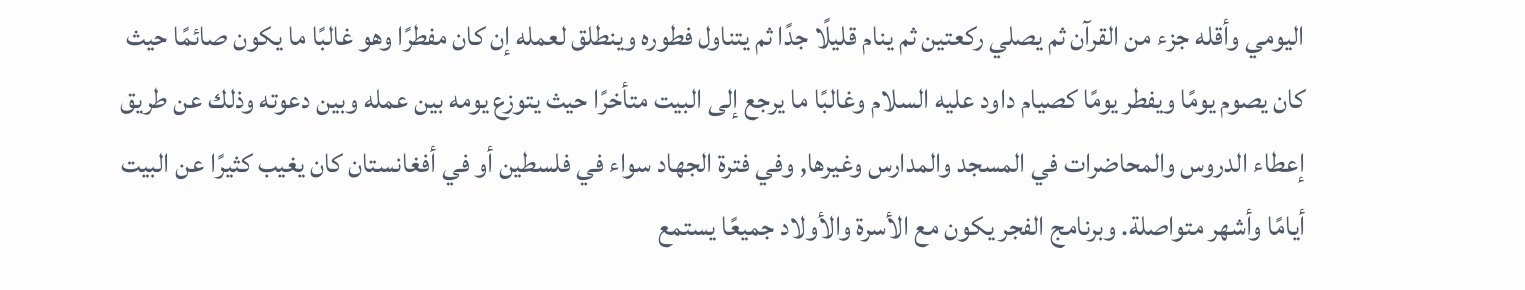اليومي وأقله جزء من القرآن ثم يصلي ركعتين ثم ينام قليلًا جدًا ثم يتناول فطوره وينطلق لعمله إن كان مفطرًا وهو غالبًا ما يكون صائمًا حيث كان يصوم يومًا ويفطر يومًا كصيام داود عليه السلام وغالبًا ما يرجع إلى البيت متأخرًا حيث يتوزع يومه بين عمله وبين دعوته وذلك عن طريق إعطاء الدروس والمحاضرات في المسجد والمدارس وغيرها, وفي فترة الجهاد سواء في فلسطين أو في أفغانستان كان يغيب كثيرًا عن البيت أيامًا وأشهر متواصلة. وبرنامج الفجر يكون مع الأسرة والأولاد جميعًا يستمع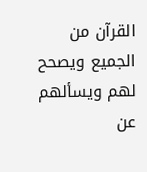القرآن من الجميع ويصحح لهم ويسألهم عن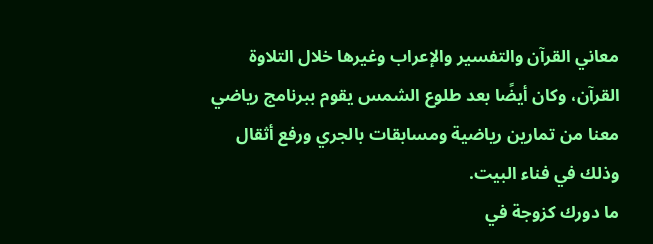معاني القرآن والتفسير والإعراب وغيرها خلال التلاوة القرآن، وكان أيضًا بعد طلوع الشمس يقوم ببرنامج رياضي معنا من تمارين رياضية ومسابقات بالجري ورفع أثقال وذلك في فناء البيت.
ما دورك كزوجة في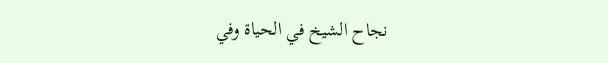نجاح الشيخ في الحياة وفي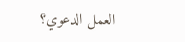العمل الدعوي؟